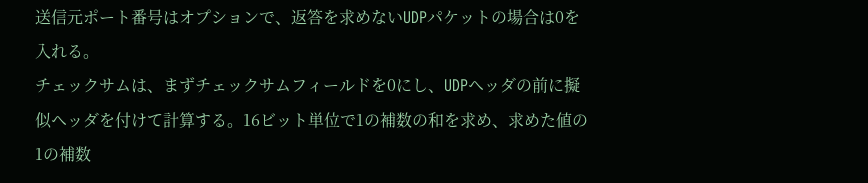送信元ポート番号はオプションで、返答を求めないUDPパケットの場合は0を入れる。
チェックサムは、まずチェックサムフィールドを0にし、UDPヘッダの前に擬似ヘッダを付けて計算する。16ビット単位で1の補数の和を求め、求めた値の1の補数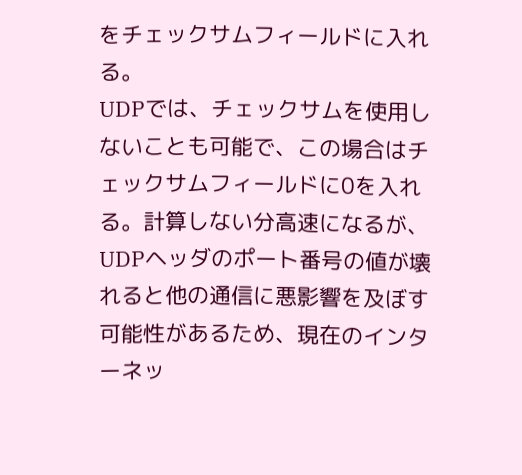をチェックサムフィールドに入れる。
UDPでは、チェックサムを使用しないことも可能で、この場合はチェックサムフィールドに0を入れる。計算しない分高速になるが、UDPヘッダのポート番号の値が壊れると他の通信に悪影響を及ぼす可能性があるため、現在のインターネッ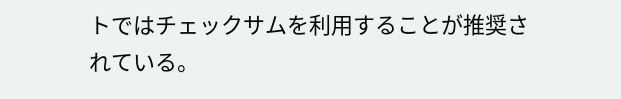トではチェックサムを利用することが推奨されている。